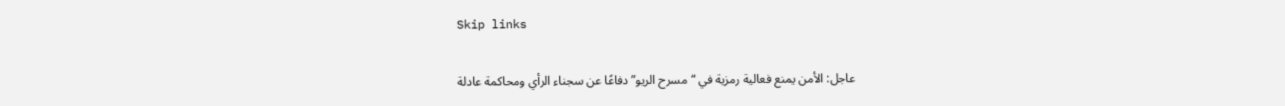Skip links

عاجل: الأمن يمنع فعالية رمزية في “مسرح الريو” دفاعًا عن سجناء الرأي ومحاكمة عادلة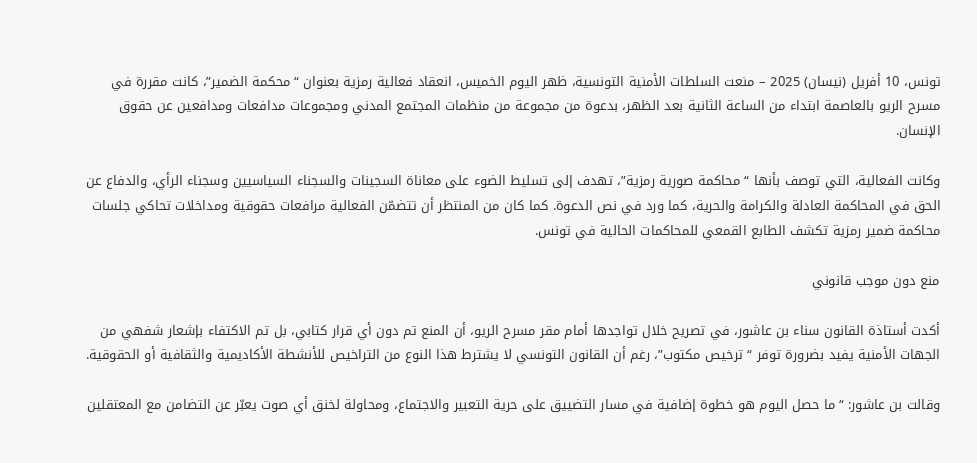تونس، 10 أفريل (نيسان) 2025 – منعت السلطات الأمنية التونسية، ظهر اليوم الخميس، انعقاد فعالية رمزية بعنوان “محكمة الضمير”، كانت مقررة في مسرح الريو بالعاصمة ابتداء من الساعة الثانية بعد الظهر، بدعوة من مجموعة من منظمات المجتمع المدني ومجموعات مدافعات ومدافعين عن حقوق الإنسان.

وكانت الفعالية، التي توصف بأنها “محاكمة صورية رمزية”، تهدف إلى تسليط الضوء على معاناة السجينات والسجناء السياسيين وسجناء الرأي، والدفاع عن الحق في المحاكمة العادلة والكرامة والحرية، كما ورد في نص الدعوة. كما كان من المنتظر أن تتضمّن الفعالية مرافعات حقوقية ومداخلات تحاكي جلسات محاكمة ضمير رمزية تكشف الطابع القمعي للمحاكمات الحالية في تونس.

منع دون موجب قانوني

أكدت أستاذة القانون سناء بن عاشور، في تصريح خلال تواجدها أمام مقر مسرح الريو، أن المنع تم دون أي قرار كتابي، بل تم الاكتفاء بإشعار شفهي من الجهات الأمنية يفيد بضرورة توفر “ترخيص مكتوب”، رغم أن القانون التونسي لا يشترط هذا النوع من التراخيص للأنشطة الأكاديمية والثقافية أو الحقوقية.

وقالت بن عاشور: “ما حصل اليوم هو خطوة إضافية في مسار التضييق على حرية التعبير والاجتماع، ومحاولة لخنق أي صوت يعبّر عن التضامن مع المعتقلين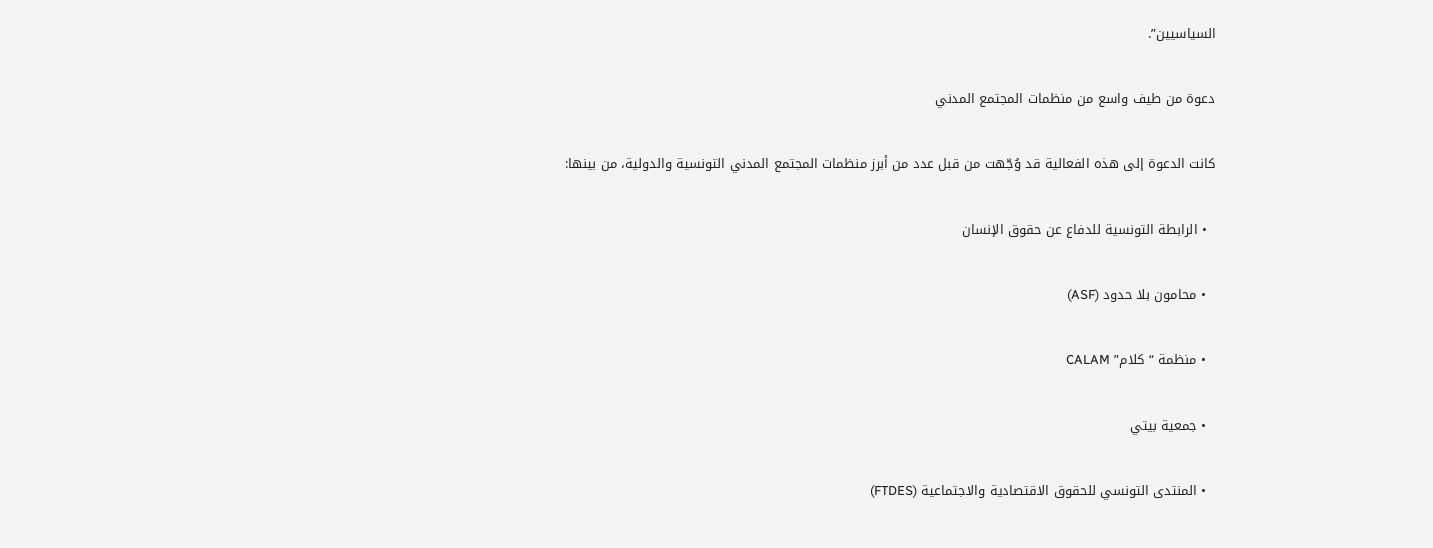السياسيين”.

دعوة من طيف واسع من منظمات المجتمع المدني

كانت الدعوة إلى هذه الفعالية قد وُجّهت من قبل عدد من أبرز منظمات المجتمع المدني التونسية والدولية، من بينها:

  • الرابطة التونسية للدفاع عن حقوق الإنسان

  • محامون بلا حدود (ASF)

  • منظمة “كلام” CALAM

  • جمعية بيتي

  • المنتدى التونسي للحقوق الاقتصادية والاجتماعية (FTDES)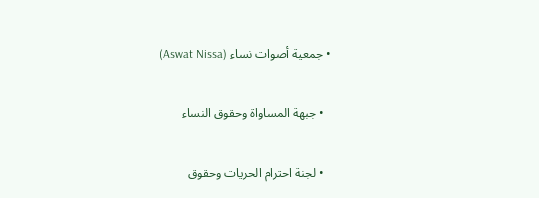• جمعية أصوات نساء (Aswat Nissa)

  • جبهة المساواة وحقوق النساء

  • لجنة احترام الحريات وحقوق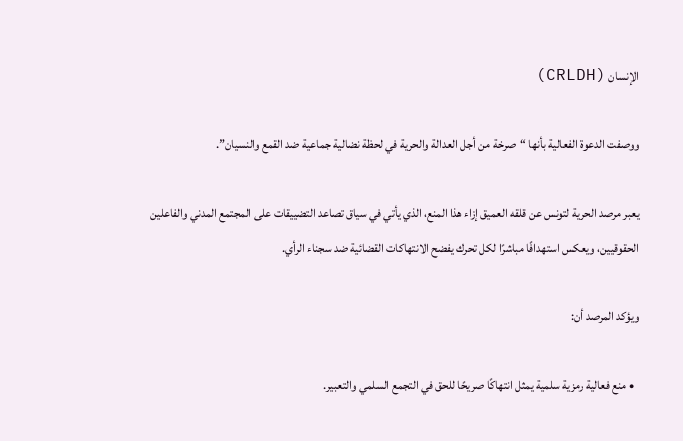الإنسان (CRLDH)

ووصفت الدعوة الفعالية بأنها “صرخة من أجل العدالة والحرية في لحظة نضالية جماعية ضد القمع والنسيان”.

يعبر مرصد الحرية لتونس عن قلقه العميق إزاء هذا المنع، الذي يأتي في سياق تصاعد التضييقات على المجتمع المدني والفاعلين الحقوقيين، ويعكس استهدافًا مباشرًا لكل تحرك يفضح الانتهاكات القضائية ضد سجناء الرأي.

ويؤكد المرصد أن:

  • منع فعالية رمزية سلمية يمثل انتهاكًا صريحًا للحق في التجمع السلمي والتعبير.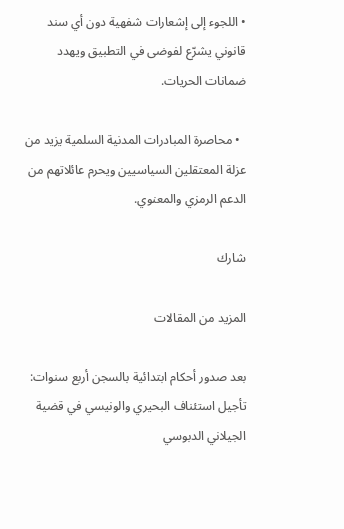• اللجوء إلى إشعارات شفهية دون أي سند قانوني يشرّع لفوضى في التطبيق ويهدد ضمانات الحريات.

  • محاصرة المبادرات المدنية السلمية يزيد من عزلة المعتقلين السياسيين ويحرم عائلاتهم من الدعم الرمزي والمعنوي.

شارك

المزيد من المقالات

بعد صدور أحكام ابتدائية بالسجن أربع سنوات: تأجيل استئناف البحيري والونيسي في قضية الجيلاني الدبوسي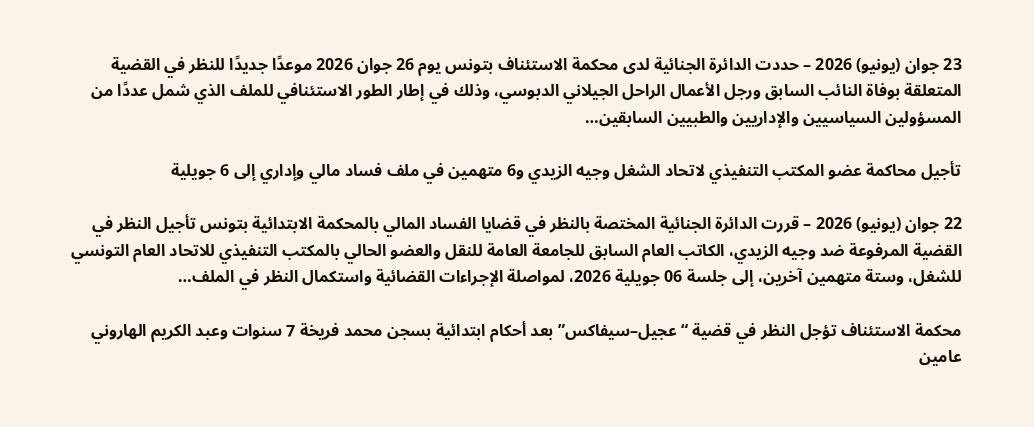23 جوان (يونيو) 2026 – حددت الدائرة الجنائية لدى محكمة الاستئناف بتونس يوم 26 جوان 2026 موعدًا جديدًا للنظر في القضية المتعلقة بوفاة النائب السابق ورجل الأعمال الراحل الجيلاني الدبوسي، وذلك في إطار الطور الاستئنافي للملف الذي شمل عددًا من المسؤولين السياسيين والإداريين والطبيين السابقين…

تأجيل محاكمة عضو المكتب التنفيذي لاتحاد الشغل وجيه الزيدي و6 متهمين في ملف فساد مالي وإداري إلى 6 جويلية

22 جوان (يونيو) 2026 – قررت الدائرة الجنائية المختصة بالنظر في قضايا الفساد المالي بالمحكمة الابتدائية بتونس تأجيل النظر في القضية المرفوعة ضد وجيه الزيدي، الكاتب العام السابق للجامعة العامة للنقل والعضو الحالي بالمكتب التنفيذي للاتحاد العام التونسي للشغل، وستة متهمين آخرين، إلى جلسة 06 جويلية 2026، لمواصلة الإجراءات القضائية واستكمال النظر في الملف…

محكمة الاستئناف تؤجل النظر في قضية “عجيل–سيفاكس” بعد أحكام ابتدائية بسجن محمد فريخة 7 سنوات وعبد الكريم الهاروني عامين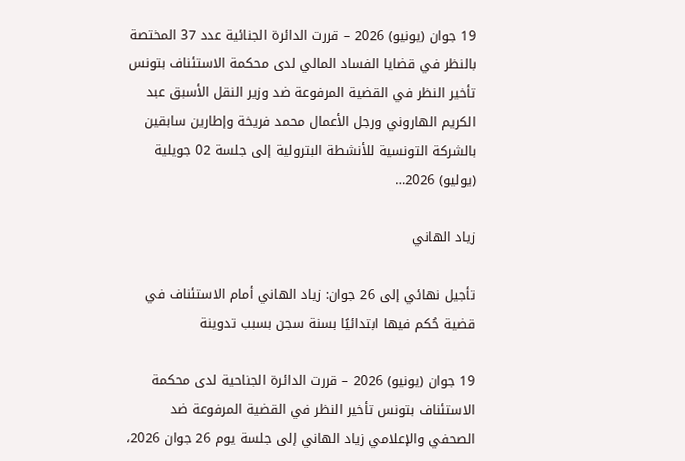19 جوان (يونيو) 2026 – قررت الدائرة الجنائية عدد 37 المختصة بالنظر في قضايا الفساد المالي لدى محكمة الاستئناف بتونس تأخير النظر في القضية المرفوعة ضد وزير النقل الأسبق عبد الكريم الهاروني ورجل الأعمال محمد فريخة وإطارين سابقين بالشركة التونسية للأنشطة البترولية إلى جلسة 02 جويلية (يوليو) 2026…

زياد الهاني

تأجيل نهائي إلى 26 جوان: زياد الهاني أمام الاستئناف في قضية حُكم فيها ابتدائيًا بسنة سجن بسبب تدوينة

19 جوان (يونيو) 2026 – قررت الدائرة الجناحية لدى محكمة الاستئناف بتونس تأخير النظر في القضية المرفوعة ضد الصحفي والإعلامي زياد الهاني إلى جلسة يوم 26 جوان 2026،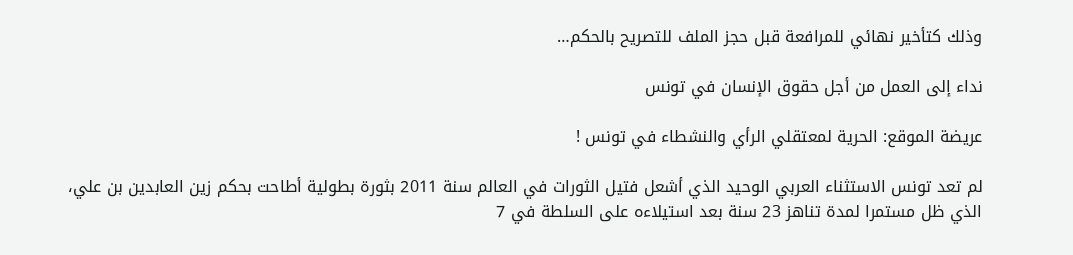وذلك كتأخير نهائي للمرافعة قبل حجز الملف للتصريح بالحكم…

نداء إلى العمل من أجل حقوق الإنسان في تونس

عريضة الموقع: الحرية لمعتقلي الرأي والنشطاء في تونس !

لم تعد تونس الاستثناء العربي الوحيد الذي أشعل فتيل الثورات في العالم سنة 2011 بثورة بطولية أطاحت بحكم زين العابدين بن علي، الذي ظل مستمرا لمدة تناهز 23 سنة بعد استيلاءه على السلطة في 7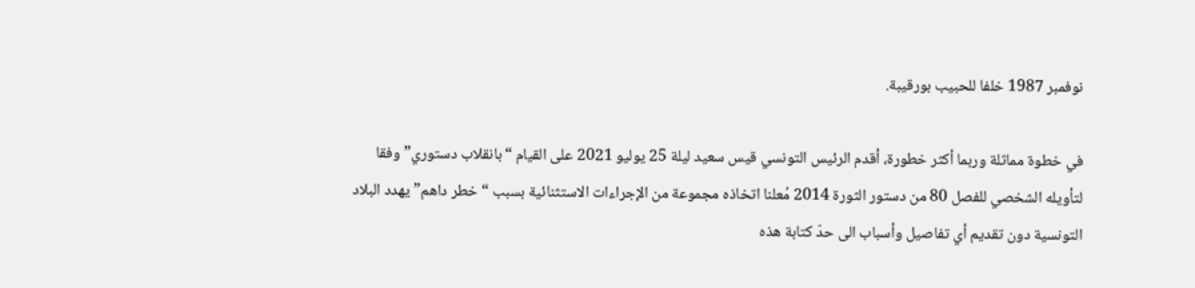نوفمبر 1987 خلفا للحبيب بورقيبة.

في خطوة مماثلة وربما أكثر خطورة، أقدم الرئيس التونسي قيس سعيد ليلة 25 يوليو 2021 على القيام “بانقلاب دستوري” وفقا لتأويله الشخصي للفصل 80 من دستور الثورة 2014 مُعلنا اتخاذه مجموعة من الإجراءات الاستثنائية بسبب “خطر داهم” يهدد البلاد التونسية دون تقديم أي تفاصيل وأسباب الى حدّ كتابة هذه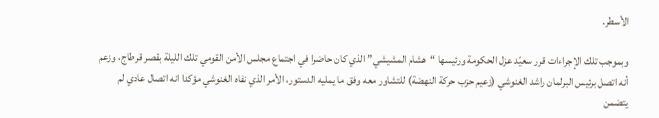الأسطر.

وبموجب تلك الإجراءات قرر سعيّد عزل الحكومة ورئيسها “هشام المشيشي” الذي كان حاضرا في اجتماع مجلس الأمن القومي تلك الليلة بقصر قرطاج، وزعم أنه اتصل برئيس البرلمان راشد الغنوشي (زعيم حزب حركة النهضة) للتشاور معه وفق ما يمليه الدستور، الأمر الذي نفاه الغنوشي مؤكدا انه اتصال عادي لم يتضمن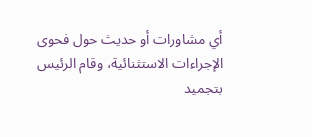أي مشاورات أو حديث حول فحوى الإجراءات الاستثنائية، وقام الرئيس بتجميد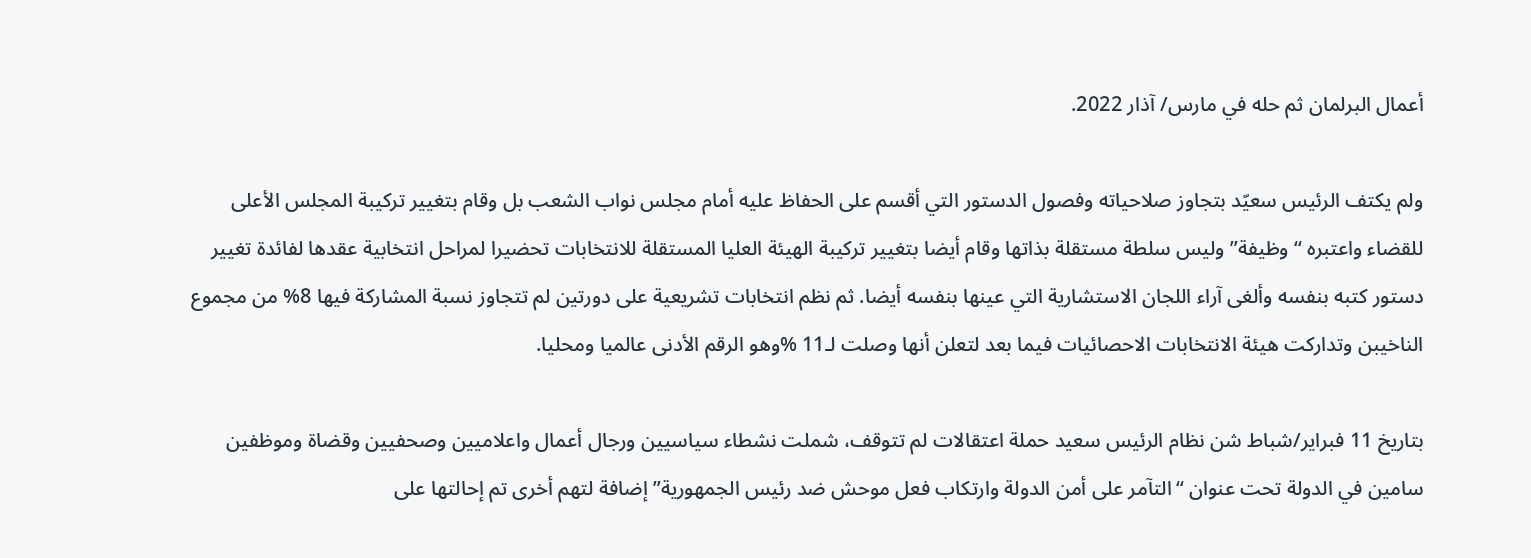أعمال البرلمان ثم حله في مارس/ آذار 2022.

ولم يكتف الرئيس سعيّد بتجاوز صلاحياته وفصول الدستور التي أقسم على الحفاظ عليه أمام مجلس نواب الشعب بل وقام بتغيير تركيبة المجلس الأعلى للقضاء واعتبره “وظيفة” وليس سلطة مستقلة بذاتها وقام أيضا بتغيير تركيبة الهيئة العليا المستقلة للانتخابات تحضيرا لمراحل انتخابية عقدها لفائدة تغيير دستور كتبه بنفسه وألغى آراء اللجان الاستشارية التي عينها بنفسه أيضا. ثم نظم انتخابات تشريعية على دورتين لم تتجاوز نسبة المشاركة فيها 8% من مجموع الناخيبن وتداركت هيئة الانتخابات الاحصائيات فيما بعد لتعلن أنها وصلت لـ11 %وهو الرقم الأدنى عالميا ومحليا.

بتاريخ 11 فبراير/شباط شن نظام الرئيس سعيد حملة اعتقالات لم تتوقف، شملت نشطاء سياسيين ورجال أعمال واعلاميين وصحفيين وقضاة وموظفين سامين في الدولة تحت عنوان “التآمر على أمن الدولة وارتكاب فعل موحش ضد رئيس الجمهورية” إضافة لتهم أخرى تم إحالتها على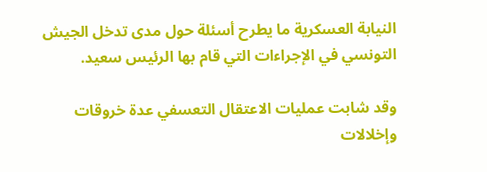النيابة العسكرية ما يطرح أسئلة حول مدى تدخل الجيش التونسي في الإجراءات التي قام بها الرئيس سعيد.

وقد شابت عمليات الاعتقال التعسفي عدة خروقات وإخلالات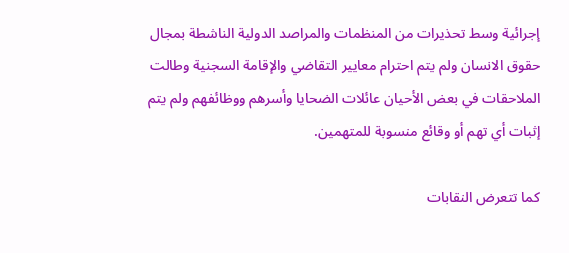إجرائية وسط تحذيرات من المنظمات والمراصد الدولية الناشطة بمجال حقوق الانسان ولم يتم احترام معايير التقاضي والإقامة السجنية وطالت الملاحقات في بعض الأحيان عائلات الضحايا وأسرهم ووظائفهم ولم يتم إثبات أي تهم أو وقائع منسوبة للمتهمين.

كما تتعرض النقابات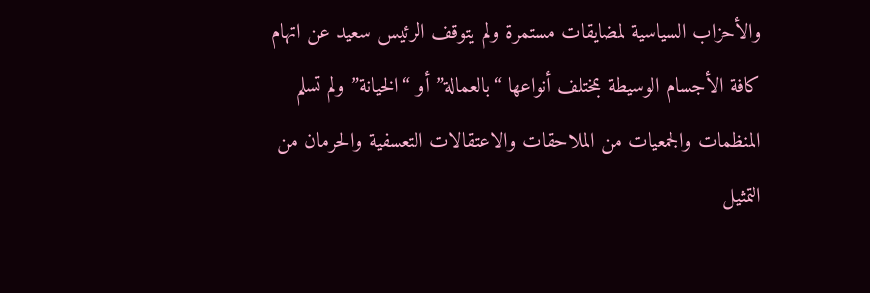والأحزاب السياسية لمضايقات مستمرة ولم يتوقف الرئيس سعيد عن اتهام كافة الأجسام الوسيطة بمختلف أنواعها “بالعمالة” أو “الخيانة” ولم تسلم المنظمات والجمعيات من الملاحقات والاعتقالات التعسفية والحرمان من التمثيل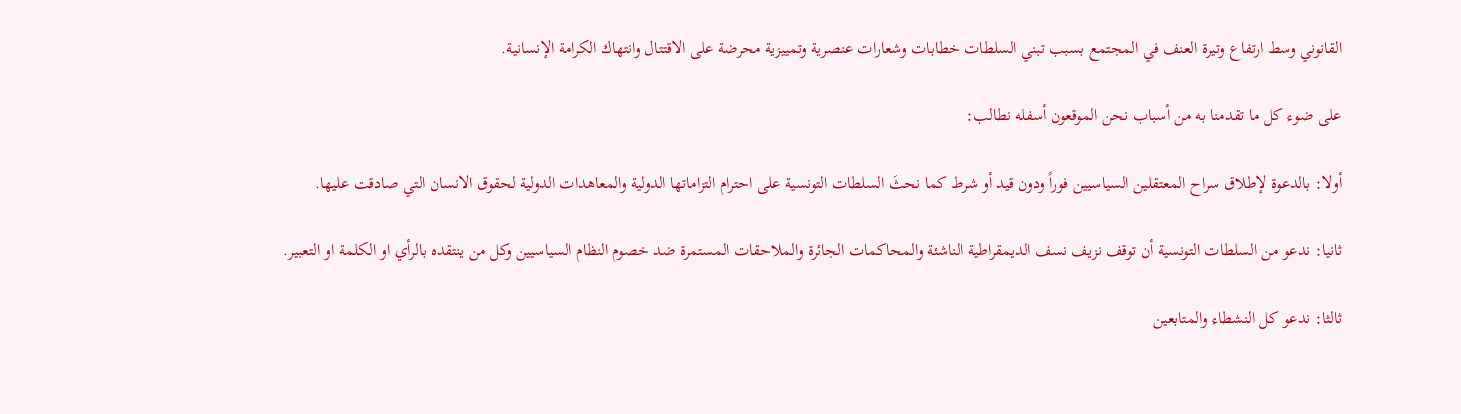القانوني وسط ارتفاع وتيرة العنف في المجتمع بسبب تبني السلطات خطابات وشعارات عنصرية وتمييزية محرضة على الاقتتال وانتهاك الكرامة الإنسانية.

على ضوء كل ما تقدمنا به من أسباب نحن الموقعون أسفله نطالب:

أولا: بالدعوة لإطلاق سراح المعتقلين السياسيين فوراً ودون قيد أو شرط كما نحثَ السلطات التونسية على احترام التزاماتها الدولية والمعاهدات الدولية لحقوق الانسان التي صادقت عليها.

ثانيا: ندعو من السلطات التونسية أن توقف نزيف نسف الديمقراطية الناشئة والمحاكمات الجائرة والملاحقات المستمرة ضد خصوم النظام السياسيين وكل من ينتقده بالرأي او الكلمة او التعبير.

ثالثا: ندعو كل النشطاء والمتابعين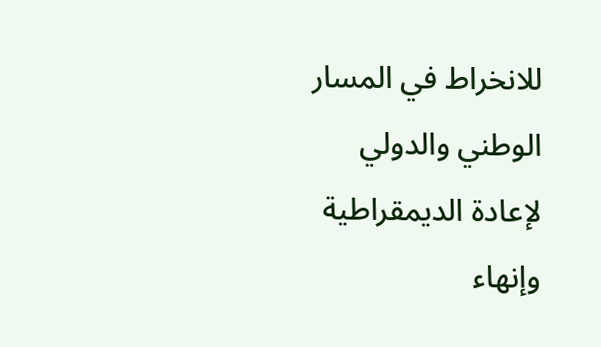للانخراط في المسار الوطني والدولي لإعادة الديمقراطية وإنهاء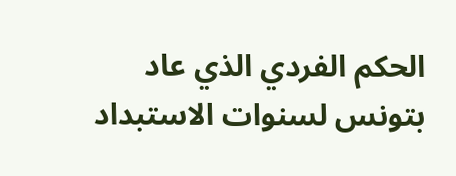الحكم الفردي الذي عاد بتونس لسنوات الاستبداد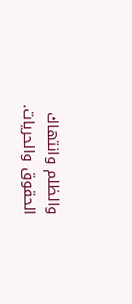والظلم وانتهاك الحقوق والحريات.